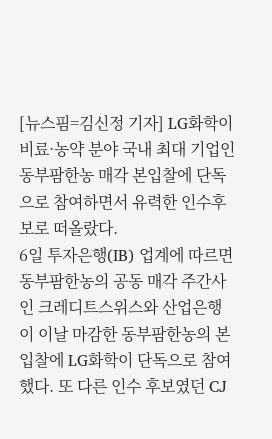[뉴스핌=김신정 기자] LG화학이 비료·농약 분야 국내 최대 기업인 동부팜한농 매각 본입찰에 단독으로 참여하면서 유력한 인수후보로 떠올랐다.
6일 투자은행(IB) 업계에 따르면 동부팜한농의 공동 매각 주간사인 크레디트스위스와 산업은행이 이날 마감한 동부팜한농의 본입찰에 LG화학이 단독으로 참여했다. 또 다른 인수 후보였던 CJ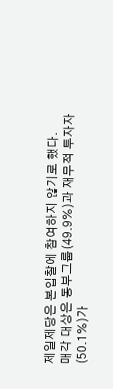제일제당은 본입찰에 참여하지 않기로 했다.
매각 대상은 동부그룹(49.9%)과 재무적 투자자(50.1%)가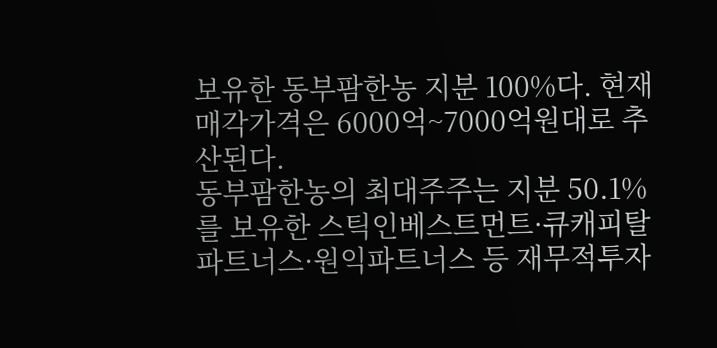보유한 동부팜한농 지분 100%다. 현재 매각가격은 6000억~7000억원대로 추산된다.
동부팜한농의 최대주주는 지분 50.1%를 보유한 스틱인베스트먼트·큐캐피탈파트너스·원익파트너스 등 재무적투자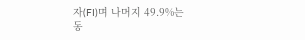자(FI)며 나머지 49.9%는 동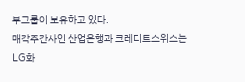부그룹이 보유하고 있다.
매각주간사인 산업은행과 크레디트스위스는 LG화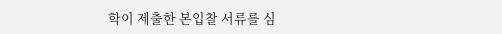학이 제출한 본입찰 서류를 심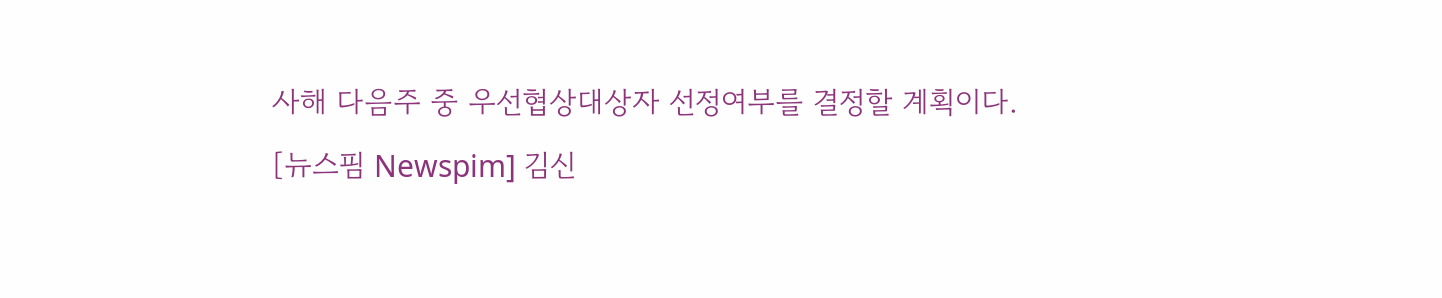사해 다음주 중 우선협상대상자 선정여부를 결정할 계획이다.
[뉴스핌 Newspim] 김신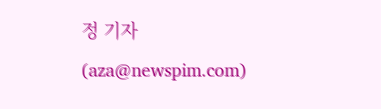정 기자(aza@newspim.com)